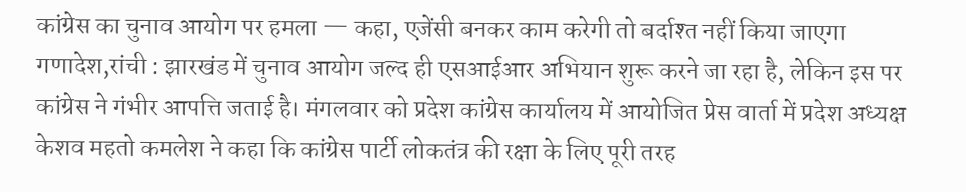कांग्रेस का चुनाव आयोग पर हमला — कहा, एजेंसी बनकर काम करेगी तो बर्दाश्त नहीं किया जाएगा
गणादेश,रांची : झारखंड में चुनाव आयोग जल्द ही एसआईआर अभियान शुरू करने जा रहा है, लेकिन इस पर कांग्रेस ने गंभीर आपत्ति जताई है। मंगलवार को प्रदेश कांग्रेस कार्यालय में आयोजित प्रेस वार्ता में प्रदेश अध्यक्ष केशव महतो कमलेश ने कहा कि कांग्रेस पार्टी लोकतंत्र की रक्षा के लिए पूरी तरह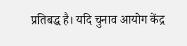प्रतिबद्ध है। यदि चुनाव आयोग केंद्र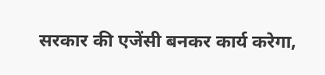सरकार की एजेंसी बनकर कार्य करेगा,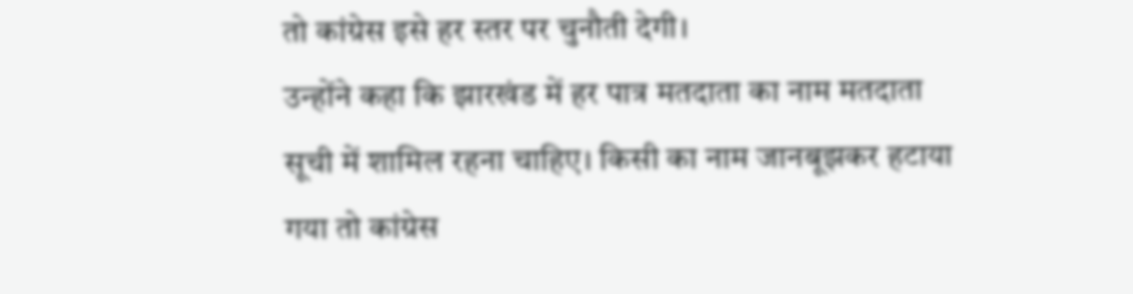तो कांग्रेस इसे हर स्तर पर चुनौती देगी।
उन्होंने कहा कि झारखंड में हर पात्र मतदाता का नाम मतदाता सूची में शामिल रहना चाहिए। किसी का नाम जानबूझकर हटाया गया तो कांग्रेस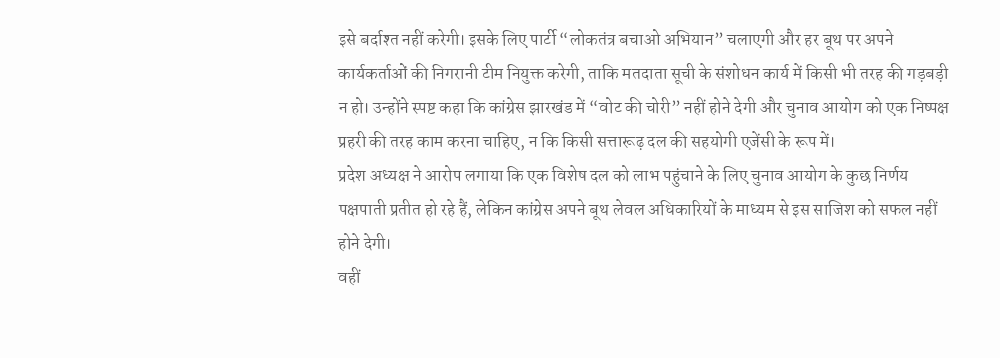इसे बर्दाश्त नहीं करेगी। इसके लिए पार्टी “लोकतंत्र बचाओ अभियान” चलाएगी और हर बूथ पर अपने कार्यकर्ताओं की निगरानी टीम नियुक्त करेगी, ताकि मतदाता सूची के संशोधन कार्य में किसी भी तरह की गड़बड़ी न हो। उन्होंने स्पष्ट कहा कि कांग्रेस झारखंड में “वोट की चोरी” नहीं होने देगी और चुनाव आयोग को एक निष्पक्ष प्रहरी की तरह काम करना चाहिए, न कि किसी सत्तारूढ़ दल की सहयोगी एजेंसी के रूप में।
प्रदेश अध्यक्ष ने आरोप लगाया कि एक विशेष दल को लाभ पहुंचाने के लिए चुनाव आयोग के कुछ निर्णय पक्षपाती प्रतीत हो रहे हैं, लेकिन कांग्रेस अपने बूथ लेवल अधिकारियों के माध्यम से इस साजिश को सफल नहीं होने देगी।
वहीं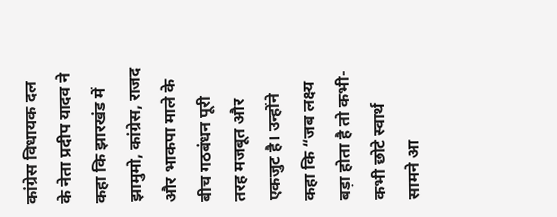कांग्रेस विधायक दल के नेता प्रदीप यादव ने कहा कि झारखंड में झामुमो, कांग्रेस, राजद और भाकपा माले के बीच गठबंधन पूरी तरह मजबूत और एकजुट है। उन्होंने कहा कि “जब लक्ष्य बड़ा होता है तो कभी-कभी छोटे स्वार्थ सामने आ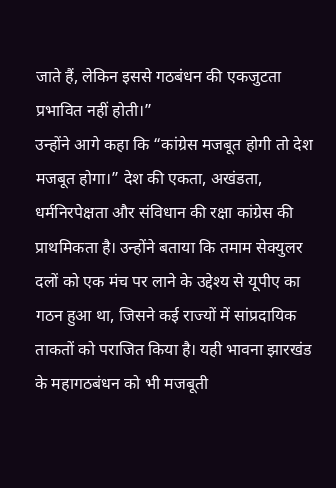जाते हैं, लेकिन इससे गठबंधन की एकजुटता प्रभावित नहीं होती।”
उन्होंने आगे कहा कि “कांग्रेस मजबूत होगी तो देश मजबूत होगा।” देश की एकता, अखंडता, धर्मनिरपेक्षता और संविधान की रक्षा कांग्रेस की प्राथमिकता है। उन्होंने बताया कि तमाम सेक्युलर दलों को एक मंच पर लाने के उद्देश्य से यूपीए का गठन हुआ था, जिसने कई राज्यों में सांप्रदायिक ताकतों को पराजित किया है। यही भावना झारखंड के महागठबंधन को भी मजबूती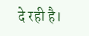दे रही है।